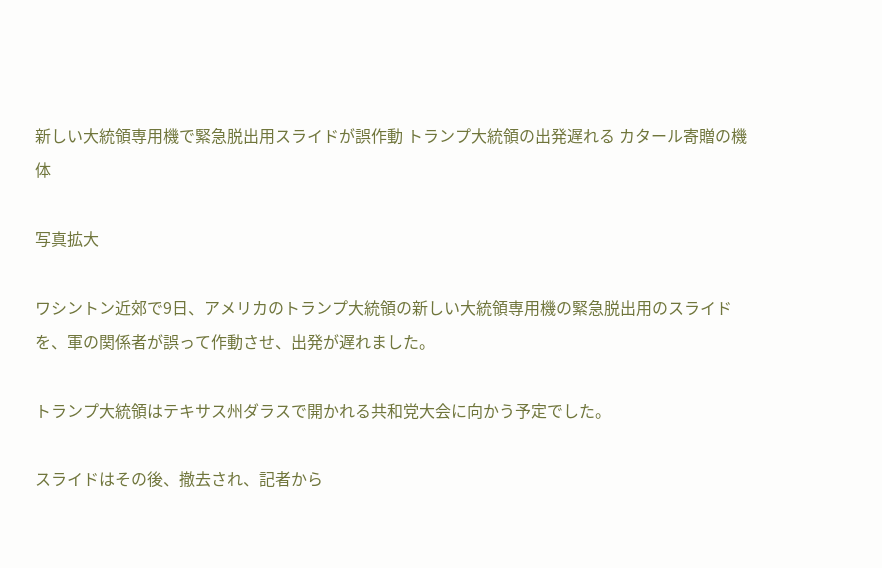新しい大統領専用機で緊急脱出用スライドが誤作動 トランプ大統領の出発遅れる カタール寄贈の機体

写真拡大

ワシントン近郊で9日、アメリカのトランプ大統領の新しい大統領専用機の緊急脱出用のスライドを、軍の関係者が誤って作動させ、出発が遅れました。

トランプ大統領はテキサス州ダラスで開かれる共和党大会に向かう予定でした。

スライドはその後、撤去され、記者から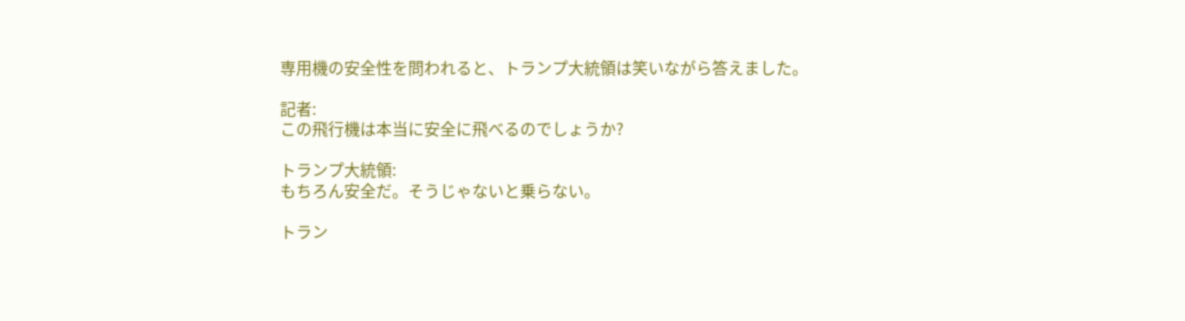専用機の安全性を問われると、トランプ大統領は笑いながら答えました。

記者:
この飛行機は本当に安全に飛べるのでしょうか?

トランプ大統領:
もちろん安全だ。そうじゃないと乗らない。

トラン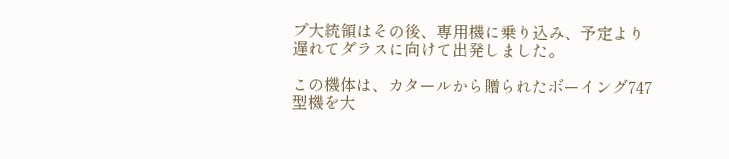プ大統領はその後、専用機に乗り込み、予定より遅れてダラスに向けて出発しました。

この機体は、カタールから贈られたボーイング747型機を大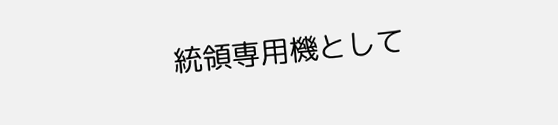統領専用機として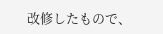改修したもので、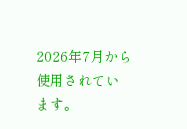2026年7月から使用されています。